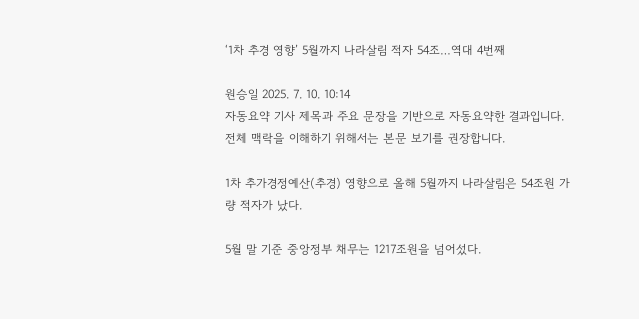‘1차 추경 영향’ 5월까지 나라살림 적자 54조…역대 4번째

원승일 2025. 7. 10. 10:14
자동요약 기사 제목과 주요 문장을 기반으로 자동요약한 결과입니다.
전체 맥락을 이해하기 위해서는 본문 보기를 권장합니다.

1차 추가경정예산(추경) 영향으로 올해 5월까지 나라살림은 54조원 가량 적자가 났다.

5월 말 기준 중앙정부 채무는 1217조원을 넘어섰다.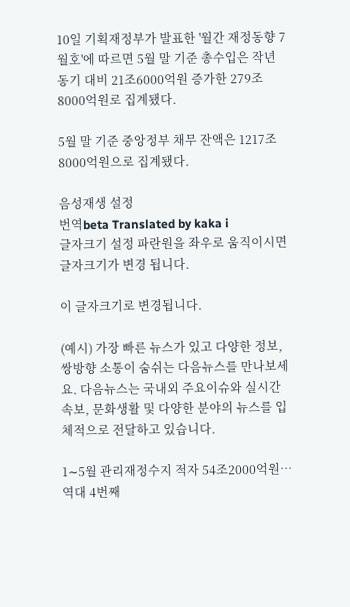10일 기획재정부가 발표한 '월간 재정동향 7월호'에 따르면 5월 말 기준 총수입은 작년 동기 대비 21조6000억원 증가한 279조8000억원로 집계됐다.

5월 말 기준 중앙정부 채무 잔액은 1217조8000억원으로 집계됐다.

음성재생 설정
번역beta Translated by kaka i
글자크기 설정 파란원을 좌우로 움직이시면 글자크기가 변경 됩니다.

이 글자크기로 변경됩니다.

(예시) 가장 빠른 뉴스가 있고 다양한 정보, 쌍방향 소통이 숨쉬는 다음뉴스를 만나보세요. 다음뉴스는 국내외 주요이슈와 실시간 속보, 문화생활 및 다양한 분야의 뉴스를 입체적으로 전달하고 있습니다.

1∼5월 관리재정수지 적자 54조2000억원…역대 4번째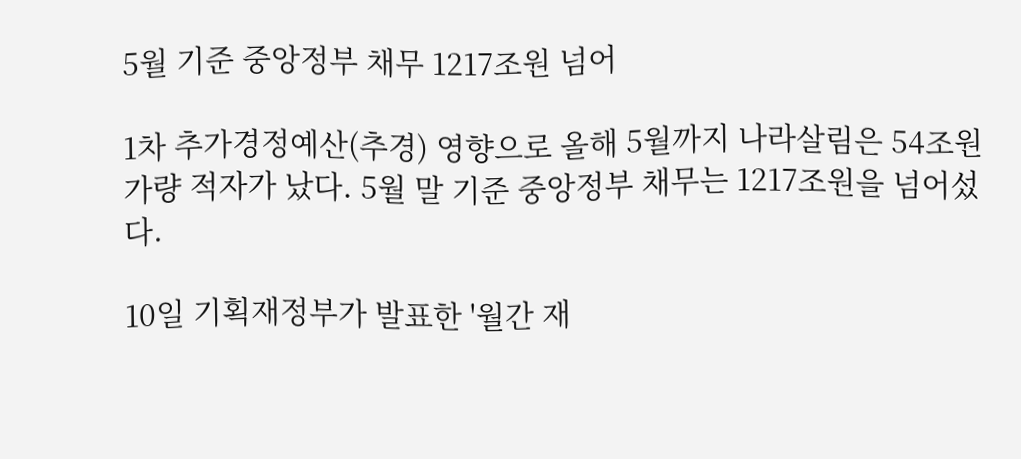5월 기준 중앙정부 채무 1217조원 넘어

1차 추가경정예산(추경) 영향으로 올해 5월까지 나라살림은 54조원 가량 적자가 났다. 5월 말 기준 중앙정부 채무는 1217조원을 넘어섰다.

10일 기획재정부가 발표한 '월간 재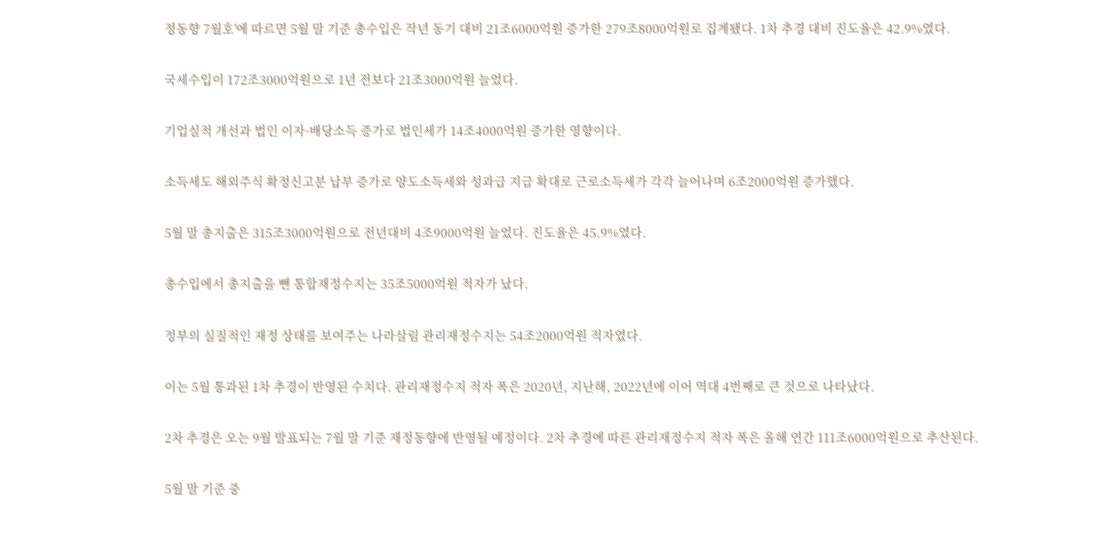정동향 7월호'에 따르면 5월 말 기준 총수입은 작년 동기 대비 21조6000억원 증가한 279조8000억원로 집계됐다. 1차 추경 대비 진도율은 42.9%였다.

국세수입이 172조3000억원으로 1년 전보다 21조3000억원 늘었다.

기업실적 개선과 법인 이자·배당소득 증가로 법인세가 14조4000억원 증가한 영향이다.

소득세도 해외주식 확정신고분 납부 증가로 양도소득세와 성과급 지급 확대로 근로소득세가 각각 늘어나며 6조2000억원 증가했다.

5월 말 총지출은 315조3000억원으로 전년대비 4조9000억원 늘었다. 진도율은 45.9%였다.

총수입에서 총지출을 뺀 통합재정수지는 35조5000억원 적자가 났다.

정부의 실질적인 재정 상태를 보여주는 나라살림 관리재정수지는 54조2000억원 적자였다.

이는 5월 통과된 1차 추경이 반영된 수치다. 관리재정수지 적자 폭은 2020년, 지난해, 2022년에 이어 역대 4번째로 큰 것으로 나타났다.

2차 추경은 오는 9월 발표되는 7월 말 기준 재정동향에 반영될 예정이다. 2차 추경에 따른 관리재정수지 적자 폭은 올해 연간 111조6000억원으로 추산된다.

5월 말 기준 중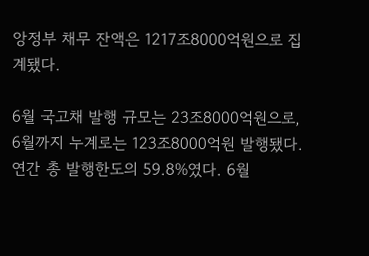앙정부 채무 잔액은 1217조8000억원으로 집계됐다.

6월 국고채 발행 규모는 23조8000억원으로, 6월까지 누계로는 123조8000억원 발행됐다. 연간 총 발행한도의 59.8%였다. 6월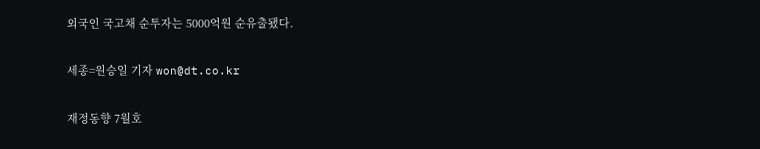외국인 국고채 순투자는 5000억원 순유출됐다.

세종=원승일 기자 won@dt.co.kr

재정동향 7월호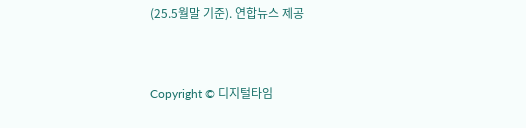(25.5월말 기준). 연합뉴스 제공


Copyright © 디지털타임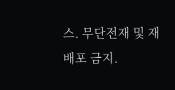스. 무단전재 및 재배포 금지.